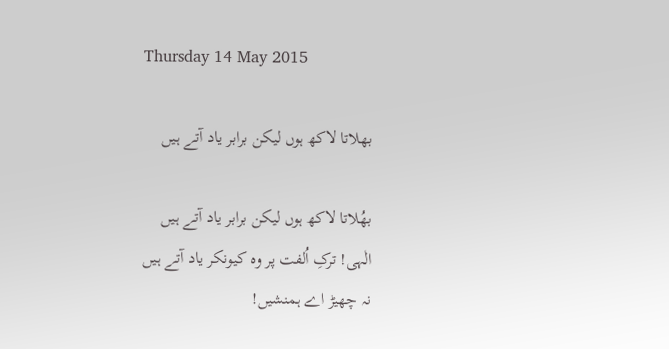Thursday 14 May 2015

بھلاتا لاکھ ہوں لیکن برابر یاد آتے ہیں

بھُلاتا لاکھ ہوں لیکن برابر یاد آتے ہیں
الٰہی! ترکِ اُلفت پر وہ کیونکر یاد آتے ہیں
نہ چھیڑ اے ہمنشیں!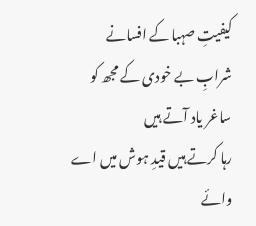کیفیتِ صہبا کے افسانے
شرابِ بے خودی کے مجھ کو ساغر یاد آتے ہیں
رہا کرتے ہیں قیدِ ہوش میں اے وائے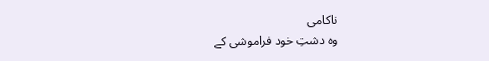ناکامی
وہ دشتِ خود فراموشی کے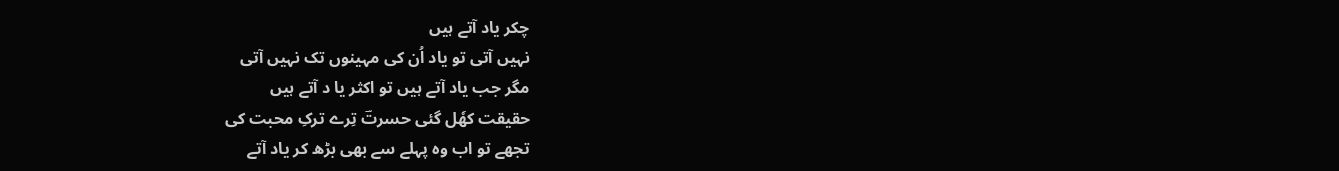چکر یاد آتے ہیں
نہیں آتی تو یاد اُن کی مہینوں تک نہیں آتی
مگر جب یاد آتے ہیں تو اکثر یا د آتے ہیں
حقیقت کھٗل گئی حسرتؔ تِرے ترکِ محبت کی
تجھے تو اب وہ پہلے سے بھی بڑھ کر یاد آتے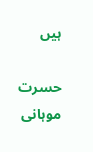ہیں

حسرت موہانی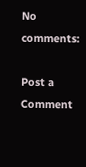No comments:

Post a Comment